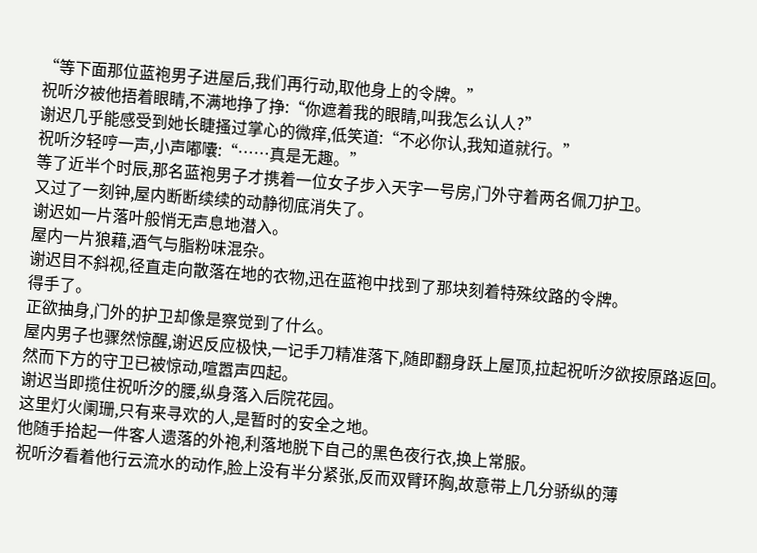“等下面那位蓝袍男子进屋后,我们再行动,取他身上的令牌。”
祝听汐被他捂着眼睛,不满地挣了挣:“你遮着我的眼睛,叫我怎么认人?”
谢迟几乎能感受到她长睫搔过掌心的微痒,低笑道:“不必你认,我知道就行。”
祝听汐轻哼一声,小声嘟囔:“……真是无趣。”
等了近半个时辰,那名蓝袍男子才携着一位女子步入天字一号房,门外守着两名佩刀护卫。
又过了一刻钟,屋内断断续续的动静彻底消失了。
谢迟如一片落叶般悄无声息地潜入。
屋内一片狼藉,酒气与脂粉味混杂。
谢迟目不斜视,径直走向散落在地的衣物,迅在蓝袍中找到了那块刻着特殊纹路的令牌。
得手了。
正欲抽身,门外的护卫却像是察觉到了什么。
屋内男子也骤然惊醒,谢迟反应极快,一记手刀精准落下,随即翻身跃上屋顶,拉起祝听汐欲按原路返回。
然而下方的守卫已被惊动,喧嚣声四起。
谢迟当即揽住祝听汐的腰,纵身落入后院花园。
这里灯火阑珊,只有来寻欢的人,是暂时的安全之地。
他随手拾起一件客人遗落的外袍,利落地脱下自己的黑色夜行衣,换上常服。
祝听汐看着他行云流水的动作,脸上没有半分紧张,反而双臂环胸,故意带上几分骄纵的薄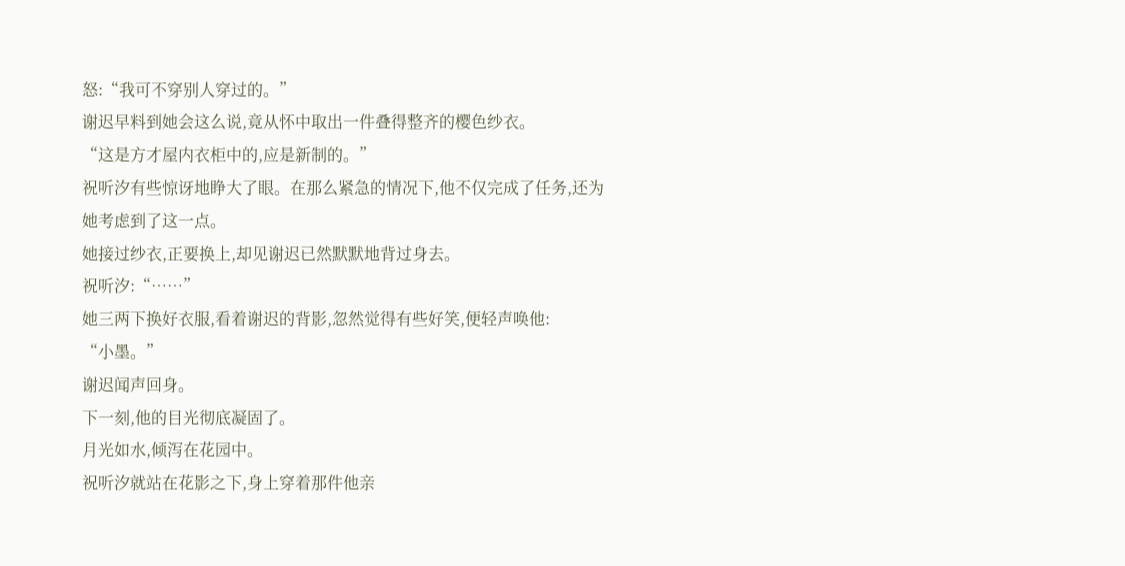怒:“我可不穿别人穿过的。”
谢迟早料到她会这么说,竟从怀中取出一件叠得整齐的樱色纱衣。
“这是方才屋内衣柜中的,应是新制的。”
祝听汐有些惊讶地睁大了眼。在那么紧急的情况下,他不仅完成了任务,还为她考虑到了这一点。
她接过纱衣,正要换上,却见谢迟已然默默地背过身去。
祝听汐:“……”
她三两下换好衣服,看着谢迟的背影,忽然觉得有些好笑,便轻声唤他:
“小墨。”
谢迟闻声回身。
下一刻,他的目光彻底凝固了。
月光如水,倾泻在花园中。
祝听汐就站在花影之下,身上穿着那件他亲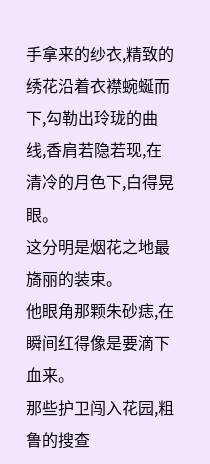手拿来的纱衣,精致的绣花沿着衣襟蜿蜒而下,勾勒出玲珑的曲线,香肩若隐若现,在清冷的月色下,白得晃眼。
这分明是烟花之地最旖丽的装束。
他眼角那颗朱砂痣,在瞬间红得像是要滴下血来。
那些护卫闯入花园,粗鲁的搜查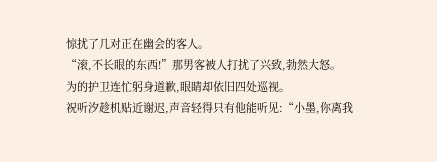惊扰了几对正在幽会的客人。
“滚,不长眼的东西!”那男客被人打扰了兴致,勃然大怒。
为的护卫连忙躬身道歉,眼睛却依旧四处巡视。
祝听汐趁机贴近谢迟,声音轻得只有他能听见:“小墨,你离我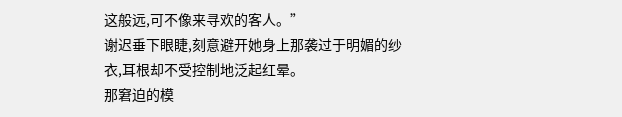这般远,可不像来寻欢的客人。”
谢迟垂下眼睫,刻意避开她身上那袭过于明媚的纱衣,耳根却不受控制地泛起红晕。
那窘迫的模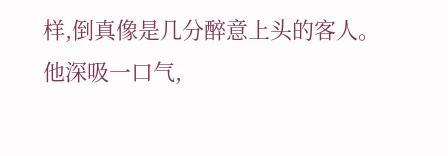样,倒真像是几分醉意上头的客人。
他深吸一口气,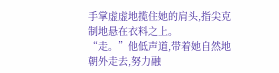手掌虚虚地揽住她的肩头,指尖克制地悬在衣料之上。
“走。”他低声道,带着她自然地朝外走去,努力融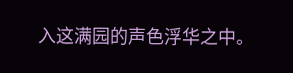入这满园的声色浮华之中。